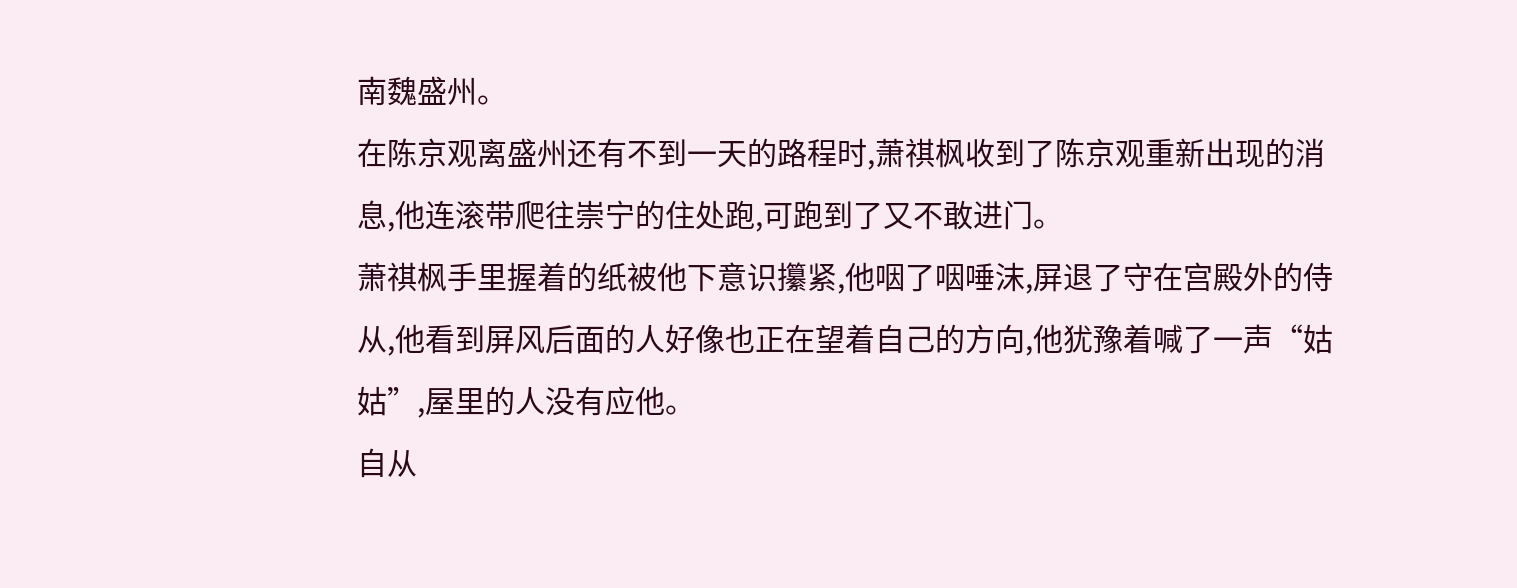南魏盛州。
在陈京观离盛州还有不到一天的路程时,萧祺枫收到了陈京观重新出现的消息,他连滚带爬往崇宁的住处跑,可跑到了又不敢进门。
萧祺枫手里握着的纸被他下意识攥紧,他咽了咽唾沫,屏退了守在宫殿外的侍从,他看到屏风后面的人好像也正在望着自己的方向,他犹豫着喊了一声“姑姑”,屋里的人没有应他。
自从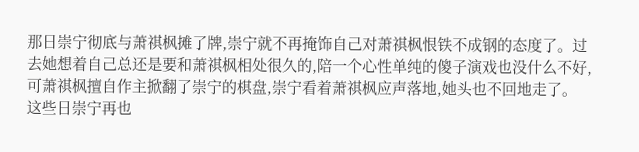那日崇宁彻底与萧祺枫摊了牌,崇宁就不再掩饰自己对萧祺枫恨铁不成钢的态度了。过去她想着自己总还是要和萧祺枫相处很久的,陪一个心性单纯的傻子演戏也没什么不好,可萧祺枫擅自作主掀翻了崇宁的棋盘,崇宁看着萧祺枫应声落地,她头也不回地走了。
这些日崇宁再也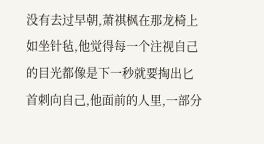没有去过早朝,萧祺枫在那龙椅上如坐针毡,他觉得每一个注视自己的目光都像是下一秒就要掏出匕首刺向自己,他面前的人里,一部分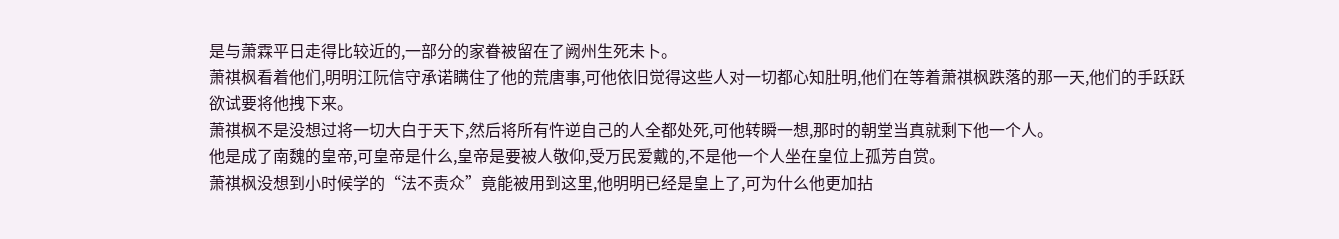是与萧霖平日走得比较近的,一部分的家眷被留在了阙州生死未卜。
萧祺枫看着他们,明明江阮信守承诺瞒住了他的荒唐事,可他依旧觉得这些人对一切都心知肚明,他们在等着萧祺枫跌落的那一天,他们的手跃跃欲试要将他拽下来。
萧祺枫不是没想过将一切大白于天下,然后将所有忤逆自己的人全都处死,可他转瞬一想,那时的朝堂当真就剩下他一个人。
他是成了南魏的皇帝,可皇帝是什么,皇帝是要被人敬仰,受万民爱戴的,不是他一个人坐在皇位上孤芳自赏。
萧祺枫没想到小时候学的“法不责众”竟能被用到这里,他明明已经是皇上了,可为什么他更加拈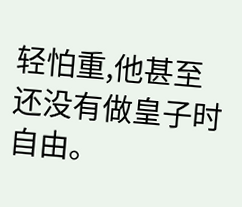轻怕重,他甚至还没有做皇子时自由。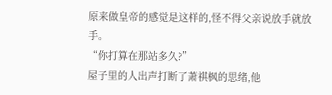原来做皇帝的感觉是这样的,怪不得父亲说放手就放手。
“你打算在那站多久?”
屋子里的人出声打断了萧祺枫的思绪,他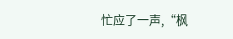忙应了一声,“枫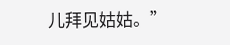儿拜见姑姑。”